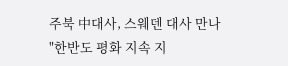주북 中대사, 스웨덴 대사 만나 "한반도 평화 지속 지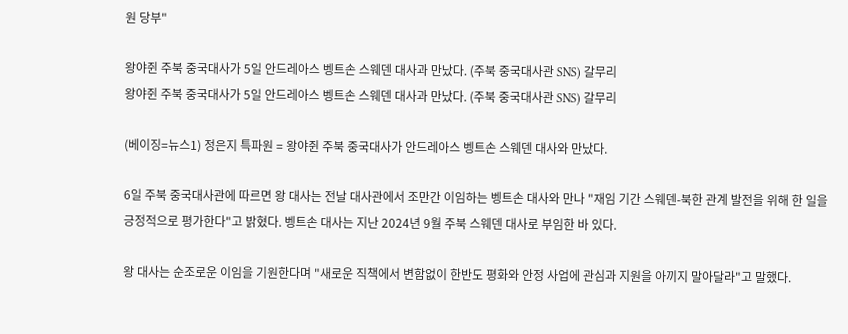원 당부"

왕야쥔 주북 중국대사가 5일 안드레아스 벵트손 스웨덴 대사과 만났다. (주북 중국대사관 SNS) 갈무리
왕야쥔 주북 중국대사가 5일 안드레아스 벵트손 스웨덴 대사과 만났다. (주북 중국대사관 SNS) 갈무리

(베이징=뉴스1) 정은지 특파원 = 왕야쥔 주북 중국대사가 안드레아스 벵트손 스웨덴 대사와 만났다.

6일 주북 중국대사관에 따르면 왕 대사는 전날 대사관에서 조만간 이임하는 벵트손 대사와 만나 "재임 기간 스웨덴-북한 관계 발전을 위해 한 일을 긍정적으로 평가한다"고 밝혔다. 벵트손 대사는 지난 2024년 9월 주북 스웨덴 대사로 부임한 바 있다.

왕 대사는 순조로운 이임을 기원한다며 "새로운 직책에서 변함없이 한반도 평화와 안정 사업에 관심과 지원을 아끼지 말아달라"고 말했다.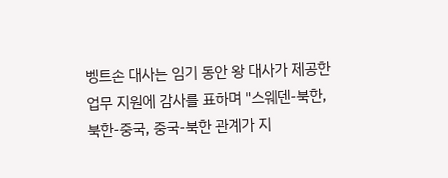벵트손 대사는 임기 동안 왕 대사가 제공한 업무 지원에 감사를 표하며 "스웨덴-북한, 북한-중국, 중국-북한 관계가 지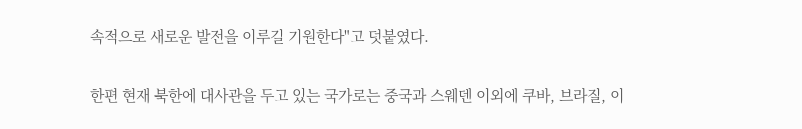속적으로 새로운 발전을 이루길 기원한다"고 덧붙였다.

한편 현재 북한에 대사관을 두고 있는 국가로는 중국과 스웨덴 이외에 쿠바, 브라질, 이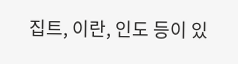집트, 이란, 인도 등이 있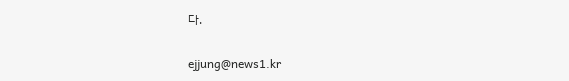다.

ejjung@news1.kr